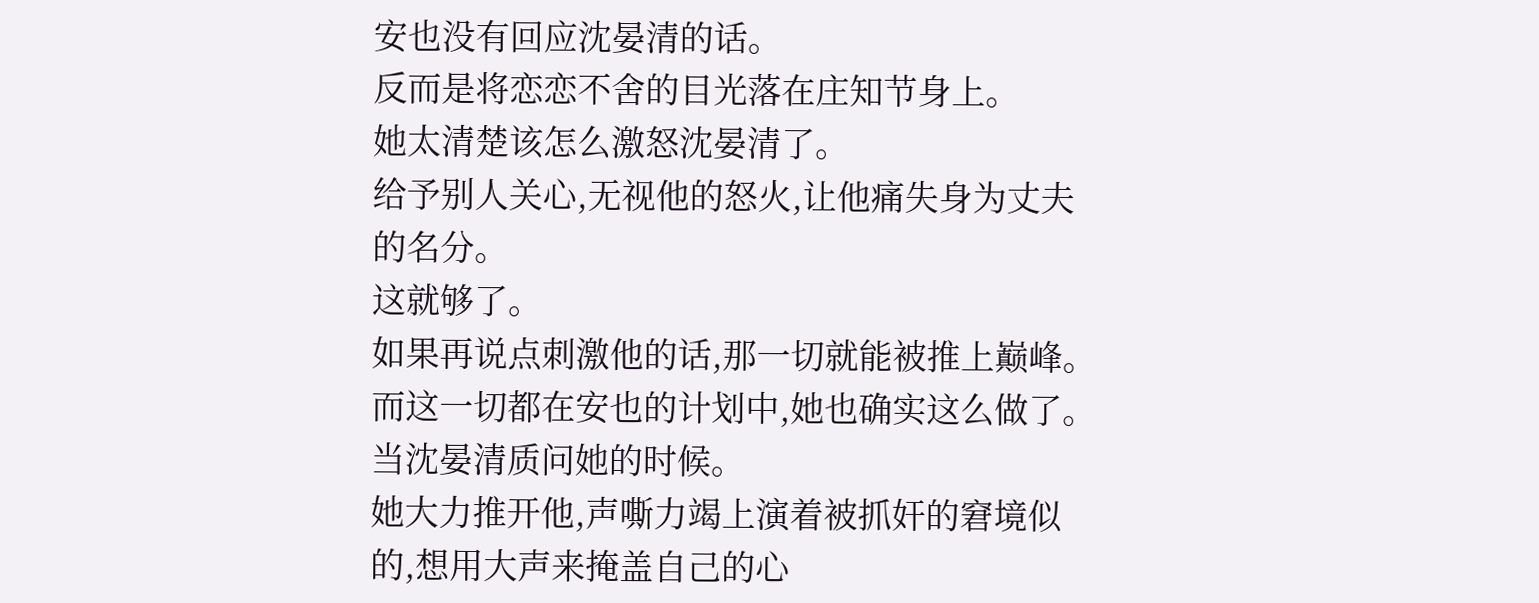安也没有回应沈晏清的话。
反而是将恋恋不舍的目光落在庄知节身上。
她太清楚该怎么激怒沈晏清了。
给予别人关心,无视他的怒火,让他痛失身为丈夫的名分。
这就够了。
如果再说点刺激他的话,那一切就能被推上巅峰。
而这一切都在安也的计划中,她也确实这么做了。
当沈晏清质问她的时候。
她大力推开他,声嘶力竭上演着被抓奸的窘境似的,想用大声来掩盖自己的心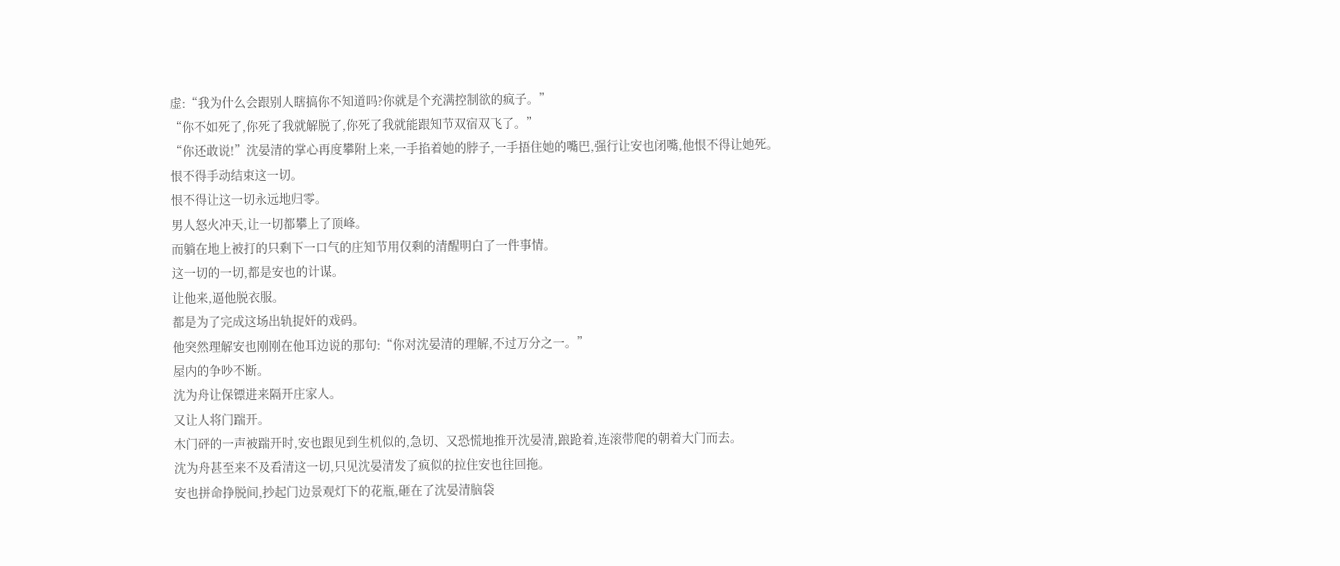虚:“我为什么会跟别人瞎搞你不知道吗?你就是个充满控制欲的疯子。”
“你不如死了,你死了我就解脱了,你死了我就能跟知节双宿双飞了。”
“你还敢说!”沈晏清的掌心再度攀附上来,一手掐着她的脖子,一手捂住她的嘴巴,强行让安也闭嘴,他恨不得让她死。
恨不得手动结束这一切。
恨不得让这一切永远地归零。
男人怒火冲天,让一切都攀上了顶峰。
而躺在地上被打的只剩下一口气的庄知节用仅剩的清醒明白了一件事情。
这一切的一切,都是安也的计谋。
让他来,逼他脱衣服。
都是为了完成这场出轨捉奸的戏码。
他突然理解安也刚刚在他耳边说的那句:“你对沈晏清的理解,不过万分之一。”
屋内的争吵不断。
沈为舟让保镖进来隔开庄家人。
又让人将门踹开。
木门砰的一声被踹开时,安也跟见到生机似的,急切、又恐慌地推开沈晏清,踉跄着,连滚带爬的朝着大门而去。
沈为舟甚至来不及看清这一切,只见沈晏清发了疯似的拉住安也往回拖。
安也拼命挣脱间,抄起门边景观灯下的花瓶,砸在了沈晏清脑袋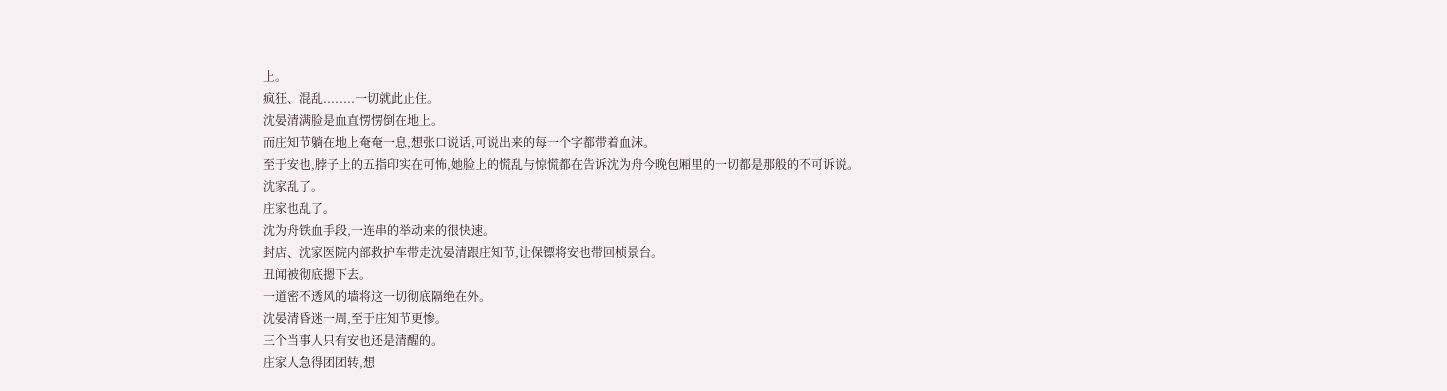上。
疯狂、混乱........一切就此止住。
沈晏清满脸是血直愣愣倒在地上。
而庄知节躺在地上奄奄一息,想张口说话,可说出来的每一个字都带着血沫。
至于安也,脖子上的五指印实在可怖,她脸上的慌乱与惊慌都在告诉沈为舟今晚包厢里的一切都是那般的不可诉说。
沈家乱了。
庄家也乱了。
沈为舟铁血手段,一连串的举动来的很快速。
封店、沈家医院内部救护车带走沈晏清跟庄知节,让保镖将安也带回桢景台。
丑闻被彻底摁下去。
一道密不透风的墙将这一切彻底隔绝在外。
沈晏清昏迷一周,至于庄知节更惨。
三个当事人只有安也还是清醒的。
庄家人急得团团转,想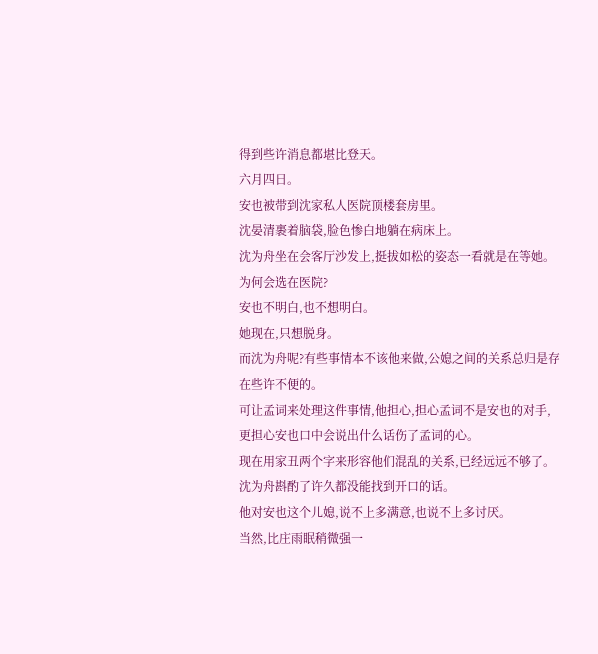得到些许消息都堪比登天。
六月四日。
安也被带到沈家私人医院顶楼套房里。
沈晏清裹着脑袋,脸色惨白地躺在病床上。
沈为舟坐在会客厅沙发上,挺拔如松的姿态一看就是在等她。
为何会选在医院?
安也不明白,也不想明白。
她现在,只想脱身。
而沈为舟呢?有些事情本不该他来做,公媳之间的关系总归是存在些许不便的。
可让孟词来处理这件事情,他担心,担心孟词不是安也的对手,更担心安也口中会说出什么话伤了孟词的心。
现在用家丑两个字来形容他们混乱的关系,已经远远不够了。
沈为舟斟酌了许久都没能找到开口的话。
他对安也这个儿媳,说不上多满意,也说不上多讨厌。
当然,比庄雨眠稍微强一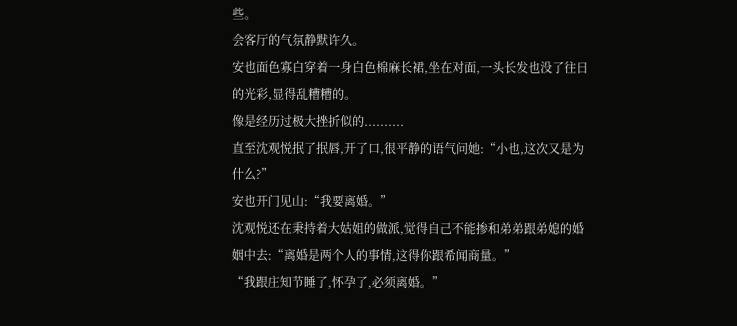些。
会客厅的气氛静默许久。
安也面色寡白穿着一身白色棉麻长裙,坐在对面,一头长发也没了往日的光彩,显得乱糟糟的。
像是经历过极大挫折似的..........
直至沈观悦抿了抿唇,开了口,很平静的语气问她:“小也,这次又是为什么?”
安也开门见山:“我要离婚。”
沈观悦还在秉持着大姑姐的做派,觉得自己不能掺和弟弟跟弟媳的婚姻中去:“离婚是两个人的事情,这得你跟希闻商量。”
“我跟庄知节睡了,怀孕了,必须离婚。”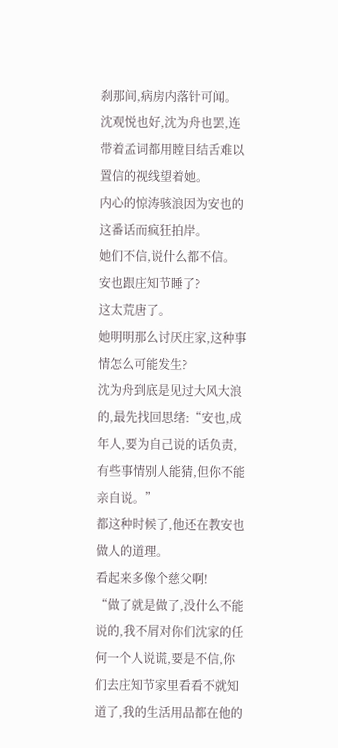刹那间,病房内落针可闻。
沈观悦也好,沈为舟也罢,连带着孟词都用瞠目结舌难以置信的视线望着她。
内心的惊涛骇浪因为安也的这番话而疯狂拍岸。
她们不信,说什么都不信。
安也跟庄知节睡了?
这太荒唐了。
她明明那么讨厌庄家,这种事情怎么可能发生?
沈为舟到底是见过大风大浪的,最先找回思绪:“安也,成年人,要为自己说的话负责,有些事情别人能猜,但你不能亲自说。”
都这种时候了,他还在教安也做人的道理。
看起来多像个慈父啊!
“做了就是做了,没什么不能说的,我不屑对你们沈家的任何一个人说谎,要是不信,你们去庄知节家里看看不就知道了,我的生活用品都在他的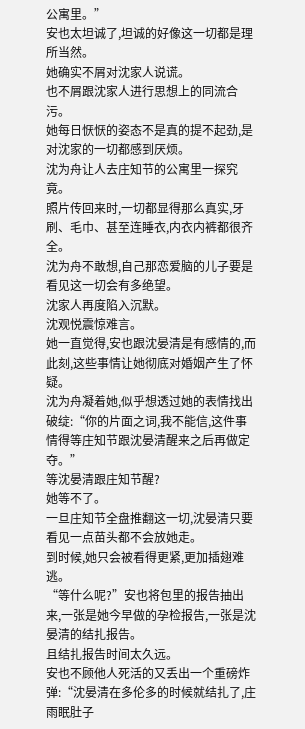公寓里。”
安也太坦诚了,坦诚的好像这一切都是理所当然。
她确实不屑对沈家人说谎。
也不屑跟沈家人进行思想上的同流合污。
她每日恹恹的姿态不是真的提不起劲,是对沈家的一切都感到厌烦。
沈为舟让人去庄知节的公寓里一探究竟。
照片传回来时,一切都显得那么真实,牙刷、毛巾、甚至连睡衣,内衣内裤都很齐全。
沈为舟不敢想,自己那恋爱脑的儿子要是看见这一切会有多绝望。
沈家人再度陷入沉默。
沈观悦震惊难言。
她一直觉得,安也跟沈晏清是有感情的,而此刻,这些事情让她彻底对婚姻产生了怀疑。
沈为舟凝着她,似乎想透过她的表情找出破绽:“你的片面之词,我不能信,这件事情得等庄知节跟沈晏清醒来之后再做定夺。”
等沈晏清跟庄知节醒?
她等不了。
一旦庄知节全盘推翻这一切,沈晏清只要看见一点苗头都不会放她走。
到时候,她只会被看得更紧,更加插翅难逃。
“等什么呢?”安也将包里的报告抽出来,一张是她今早做的孕检报告,一张是沈晏清的结扎报告。
且结扎报告时间太久远。
安也不顾他人死活的又丢出一个重磅炸弹:“沈晏清在多伦多的时候就结扎了,庄雨眠肚子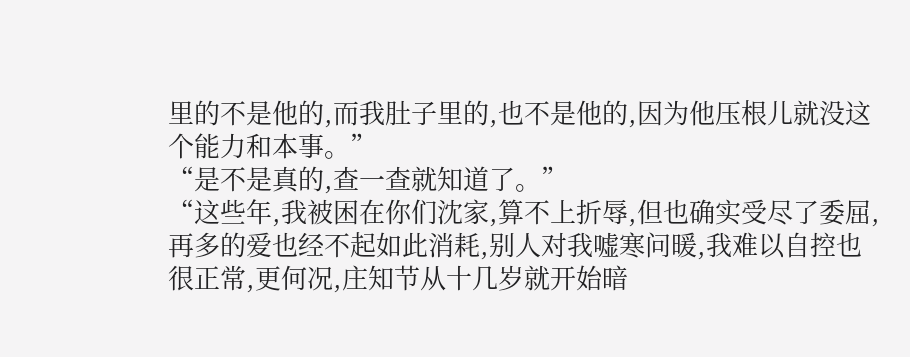里的不是他的,而我肚子里的,也不是他的,因为他压根儿就没这个能力和本事。”
“是不是真的,查一查就知道了。”
“这些年,我被困在你们沈家,算不上折辱,但也确实受尽了委屈,再多的爱也经不起如此消耗,别人对我嘘寒问暖,我难以自控也很正常,更何况,庄知节从十几岁就开始暗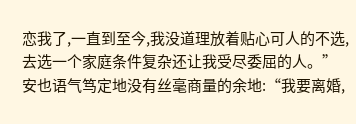恋我了,一直到至今,我没道理放着贴心可人的不选,去选一个家庭条件复杂还让我受尽委屈的人。”
安也语气笃定地没有丝毫商量的余地:“我要离婚,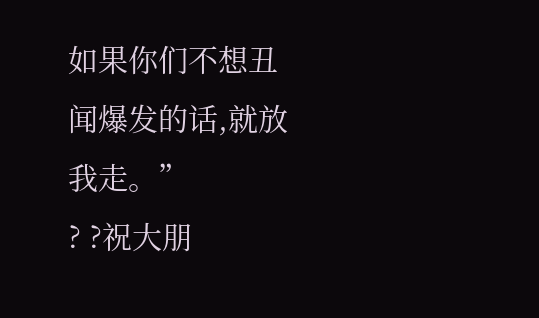如果你们不想丑闻爆发的话,就放我走。”
? ?祝大朋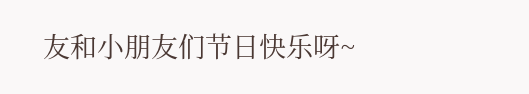友和小朋友们节日快乐呀~